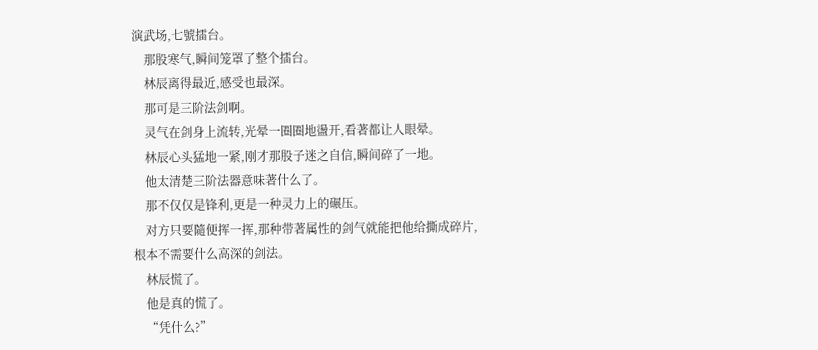演武场,七號擂台。
    那股寒气,瞬间笼罩了整个擂台。
    林辰离得最近,感受也最深。
    那可是三阶法剑啊。
    灵气在剑身上流转,光晕一圈圈地盪开,看著都让人眼晕。
    林辰心头猛地一紧,刚才那股子迷之自信,瞬间碎了一地。
    他太清楚三阶法器意味著什么了。
    那不仅仅是锋利,更是一种灵力上的碾压。
    对方只要隨便挥一挥,那种带著属性的剑气就能把他给撕成碎片,根本不需要什么高深的剑法。
    林辰慌了。
    他是真的慌了。
    “凭什么?”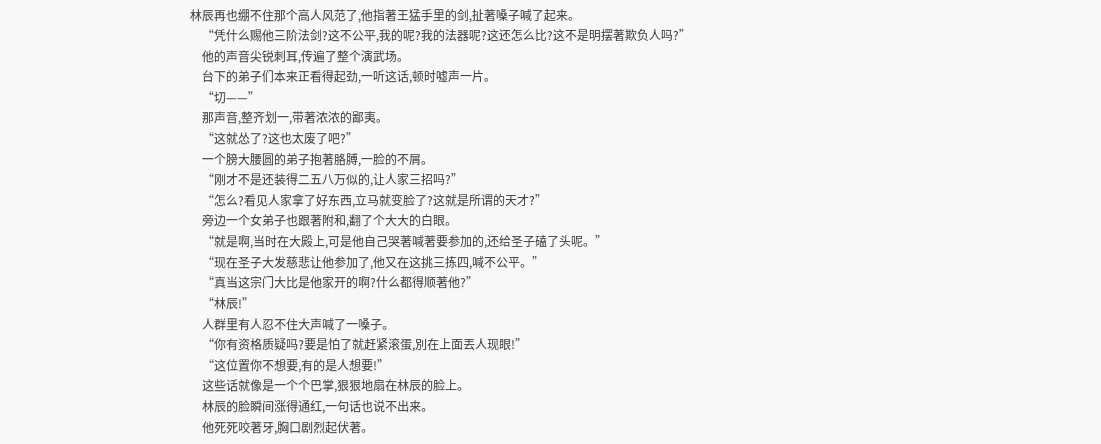林辰再也绷不住那个高人风范了,他指著王猛手里的剑,扯著嗓子喊了起来。
    “凭什么赐他三阶法剑?这不公平,我的呢?我的法器呢?这还怎么比?这不是明摆著欺负人吗?”
    他的声音尖锐刺耳,传遍了整个演武场。
    台下的弟子们本来正看得起劲,一听这话,顿时嘘声一片。
    “切——”
    那声音,整齐划一,带著浓浓的鄙夷。
    “这就怂了?这也太废了吧?”
    一个膀大腰圆的弟子抱著胳膊,一脸的不屑。
    “刚才不是还装得二五八万似的,让人家三招吗?”
    “怎么?看见人家拿了好东西,立马就变脸了?这就是所谓的天才?”
    旁边一个女弟子也跟著附和,翻了个大大的白眼。
    “就是啊,当时在大殿上,可是他自己哭著喊著要参加的,还给圣子磕了头呢。”
    “现在圣子大发慈悲让他参加了,他又在这挑三拣四,喊不公平。”
    “真当这宗门大比是他家开的啊?什么都得顺著他?”
    “林辰!”
    人群里有人忍不住大声喊了一嗓子。
    “你有资格质疑吗?要是怕了就赶紧滚蛋,別在上面丟人现眼!”
    “这位置你不想要,有的是人想要!”
    这些话就像是一个个巴掌,狠狠地扇在林辰的脸上。
    林辰的脸瞬间涨得通红,一句话也说不出来。
    他死死咬著牙,胸口剧烈起伏著。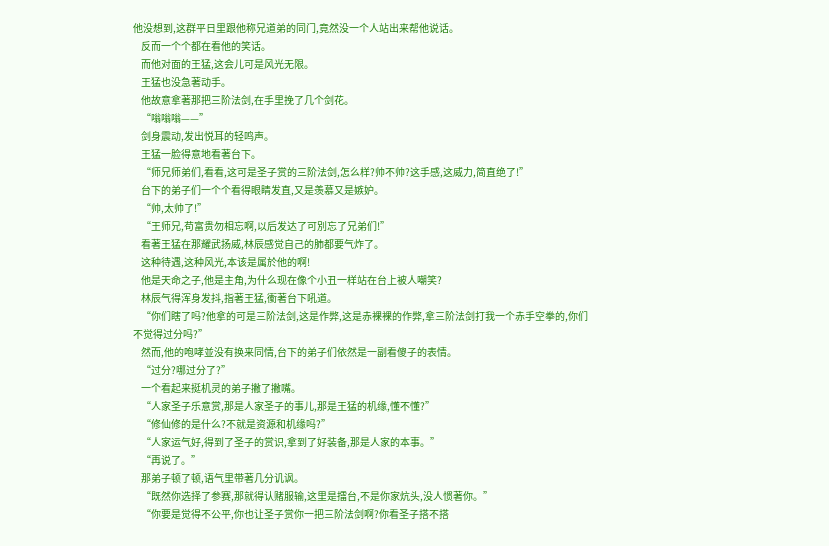他没想到,这群平日里跟他称兄道弟的同门,竟然没一个人站出来帮他说话。
    反而一个个都在看他的笑话。
    而他对面的王猛,这会儿可是风光无限。
    王猛也没急著动手。
    他故意拿著那把三阶法剑,在手里挽了几个剑花。
    “嗡嗡嗡——”
    剑身震动,发出悦耳的轻鸣声。
    王猛一脸得意地看著台下。
    “师兄师弟们,看看,这可是圣子赏的三阶法剑,怎么样?帅不帅?这手感,这威力,简直绝了!”
    台下的弟子们一个个看得眼睛发直,又是羡慕又是嫉妒。
    “帅,太帅了!”
    “王师兄,苟富贵勿相忘啊,以后发达了可別忘了兄弟们!”
    看著王猛在那耀武扬威,林辰感觉自己的肺都要气炸了。
    这种待遇,这种风光,本该是属於他的啊!
    他是天命之子,他是主角,为什么现在像个小丑一样站在台上被人嘲笑?
    林辰气得浑身发抖,指著王猛,衝著台下吼道。
    “你们瞎了吗?他拿的可是三阶法剑,这是作弊,这是赤裸裸的作弊,拿三阶法剑打我一个赤手空拳的,你们不觉得过分吗?”
    然而,他的咆哮並没有换来同情,台下的弟子们依然是一副看傻子的表情。
    “过分?哪过分了?”
    一个看起来挺机灵的弟子撇了撇嘴。
    “人家圣子乐意赏,那是人家圣子的事儿,那是王猛的机缘,懂不懂?”
    “修仙修的是什么?不就是资源和机缘吗?”
    “人家运气好,得到了圣子的赏识,拿到了好装备,那是人家的本事。”
    “再说了。”
    那弟子顿了顿,语气里带著几分讥讽。
    “既然你选择了参赛,那就得认赌服输,这里是擂台,不是你家炕头,没人惯著你。”
    “你要是觉得不公平,你也让圣子赏你一把三阶法剑啊?你看圣子搭不搭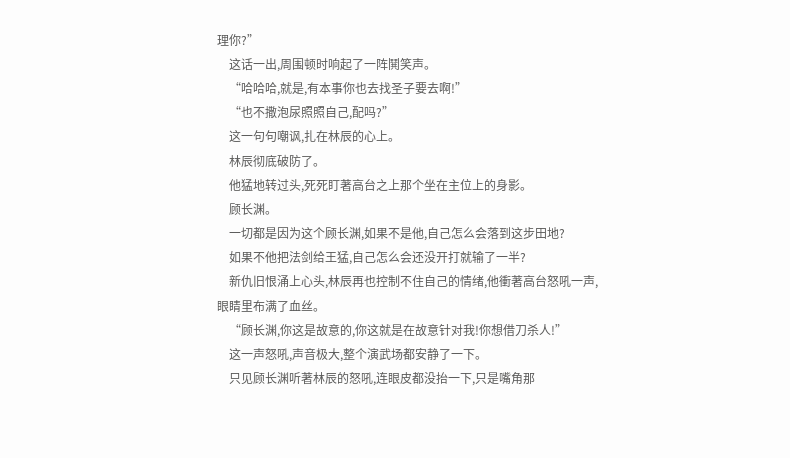理你?”
    这话一出,周围顿时响起了一阵鬨笑声。
    “哈哈哈,就是,有本事你也去找圣子要去啊!”
    “也不撒泡尿照照自己,配吗?”
    这一句句嘲讽,扎在林辰的心上。
    林辰彻底破防了。
    他猛地转过头,死死盯著高台之上那个坐在主位上的身影。
    顾长渊。
    一切都是因为这个顾长渊,如果不是他,自己怎么会落到这步田地?
    如果不他把法剑给王猛,自己怎么会还没开打就输了一半?
    新仇旧恨涌上心头,林辰再也控制不住自己的情绪,他衝著高台怒吼一声,眼睛里布满了血丝。
    “顾长渊,你这是故意的,你这就是在故意针对我!你想借刀杀人!”
    这一声怒吼,声音极大,整个演武场都安静了一下。
    只见顾长渊听著林辰的怒吼,连眼皮都没抬一下,只是嘴角那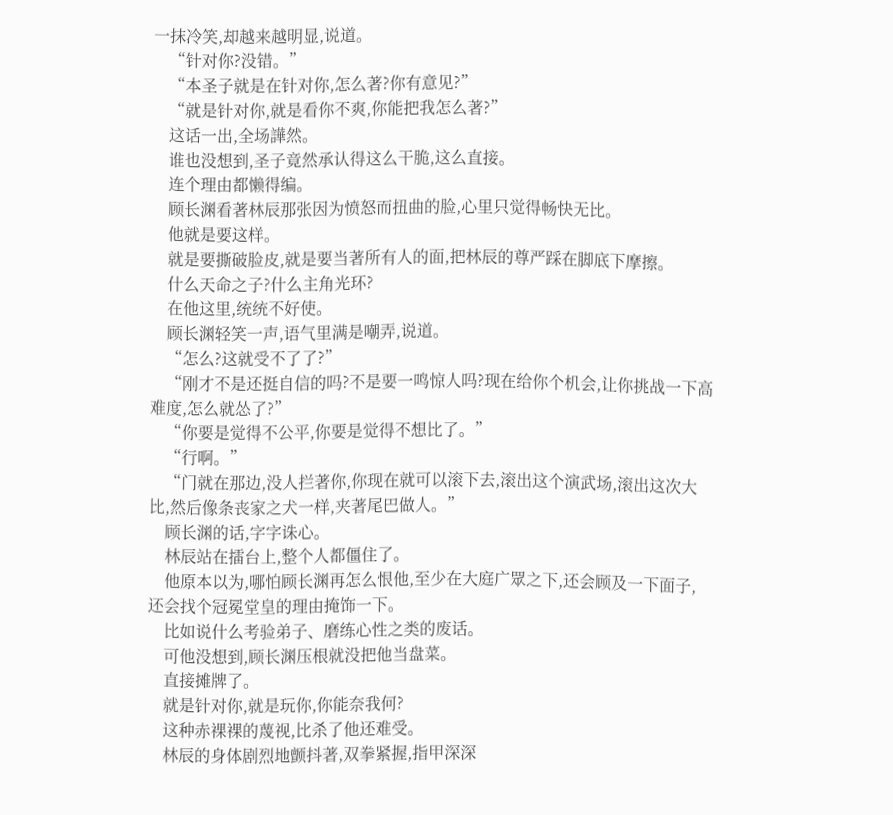一抹冷笑,却越来越明显,说道。
    “针对你?没错。”
    “本圣子就是在针对你,怎么著?你有意见?”
    “就是针对你,就是看你不爽,你能把我怎么著?”
    这话一出,全场譁然。
    谁也没想到,圣子竟然承认得这么干脆,这么直接。
    连个理由都懒得编。
    顾长渊看著林辰那张因为愤怒而扭曲的脸,心里只觉得畅快无比。
    他就是要这样。
    就是要撕破脸皮,就是要当著所有人的面,把林辰的尊严踩在脚底下摩擦。
    什么天命之子?什么主角光环?
    在他这里,统统不好使。
    顾长渊轻笑一声,语气里满是嘲弄,说道。
    “怎么?这就受不了了?”
    “刚才不是还挺自信的吗?不是要一鸣惊人吗?现在给你个机会,让你挑战一下高难度,怎么就怂了?”
    “你要是觉得不公平,你要是觉得不想比了。”
    “行啊。”
    “门就在那边,没人拦著你,你现在就可以滚下去,滚出这个演武场,滚出这次大比,然后像条丧家之犬一样,夹著尾巴做人。”
    顾长渊的话,字字诛心。
    林辰站在擂台上,整个人都僵住了。
    他原本以为,哪怕顾长渊再怎么恨他,至少在大庭广眾之下,还会顾及一下面子,还会找个冠冕堂皇的理由掩饰一下。
    比如说什么考验弟子、磨练心性之类的废话。
    可他没想到,顾长渊压根就没把他当盘菜。
    直接摊牌了。
    就是针对你,就是玩你,你能奈我何?
    这种赤裸裸的蔑视,比杀了他还难受。
    林辰的身体剧烈地颤抖著,双拳紧握,指甲深深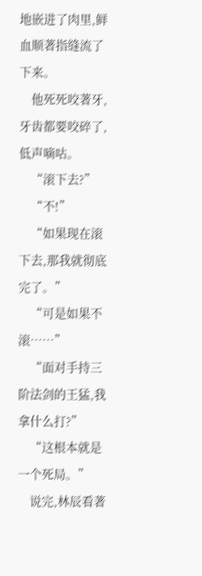地嵌进了肉里,鲜血顺著指缝流了下来。
    他死死咬著牙,牙齿都要咬碎了,低声嘀咕。
    “滚下去?”
    “不!”
    “如果现在滚下去,那我就彻底完了。”
    “可是如果不滚……”
    “面对手持三阶法剑的王猛,我拿什么打?”
    “这根本就是一个死局。”
    说完,林辰看著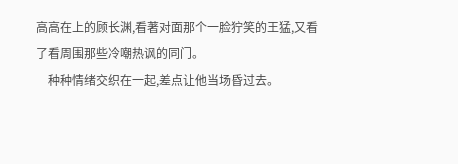高高在上的顾长渊,看著对面那个一脸狞笑的王猛,又看了看周围那些冷嘲热讽的同门。
    种种情绪交织在一起,差点让他当场昏过去。